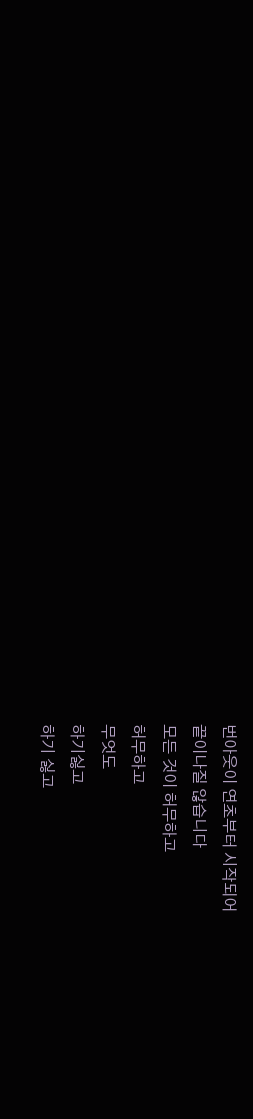번아웃이 연초부터 시작되어
끝이나질 않습니다
모든 것이 허무하고
허무하고
무엇도
하기싫고
하기 싫고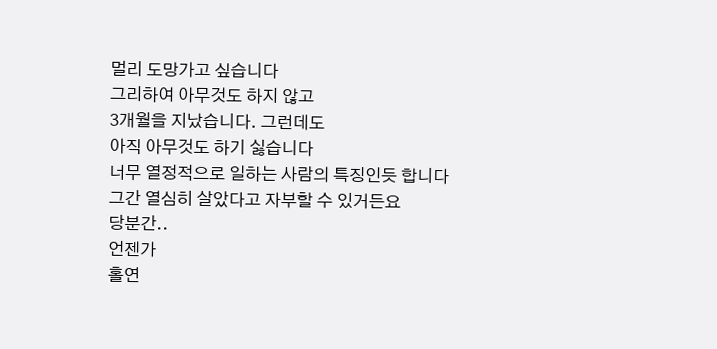멀리 도망가고 싶습니다
그리하여 아무것도 하지 않고
3개월을 지났습니다. 그런데도
아직 아무것도 하기 싫습니다
너무 열정적으로 일하는 사람의 특징인듯 합니다
그간 열심히 살았다고 자부할 수 있거든요
당분간..
언젠가
홀연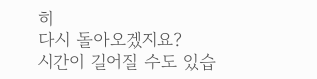히
다시 돌아오겠지요?
시간이 길어질 수도 있습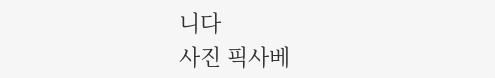니다
사진 픽사베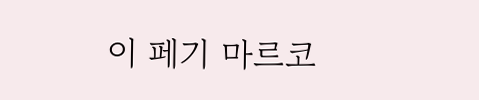이 페기 마르코